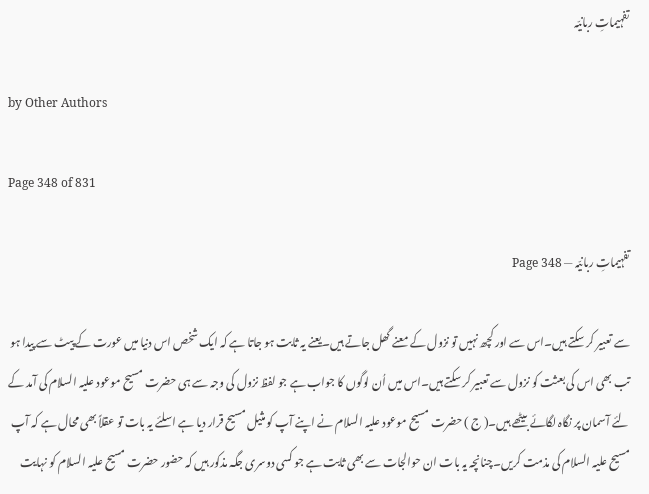تفہیماتِ ربانیّہ

by Other Authors

Page 348 of 831

تفہیماتِ ربانیّہ — Page 348

سے تعبیر کر سکتے ہیں۔اس سے اور کچھ نہیں تو نزول کے معنے گھل جاتے ہیں۔یعنے یہ ثابت ہو جاتا ہے کہ ایک شخص اس دنیا میں عورت کے پیٹ سے پیدا ہو تب بھی اس کی بعثت کو نزول سے تعبیر کر سکتے ہیں۔اس میں اُن لوگوں کا جواب ہے جو لفظ نزول کی وجہ سے ہی حضرت مسیح موعود علیہ السلام کی آمد کے لئے آسمان پر نگاہ لگائے بیٹھے ہیں۔( ج ) حضرت مسیح موعود علیہ السلام نے اپنے آپ کو مثیل مسیح قرار دیا ہے اسلئے یہ بات تو عقلاً بھی محال ہے کہ آپ مسیح علیہ السلام کی مذمت کریں۔چنانچہ یہ بات ان حوالجات سے بھی ثابت ہے جو کسی دوسری جگہ مذکور ہیں کہ حضور حضرت مسیح علیہ السلام کو نہایت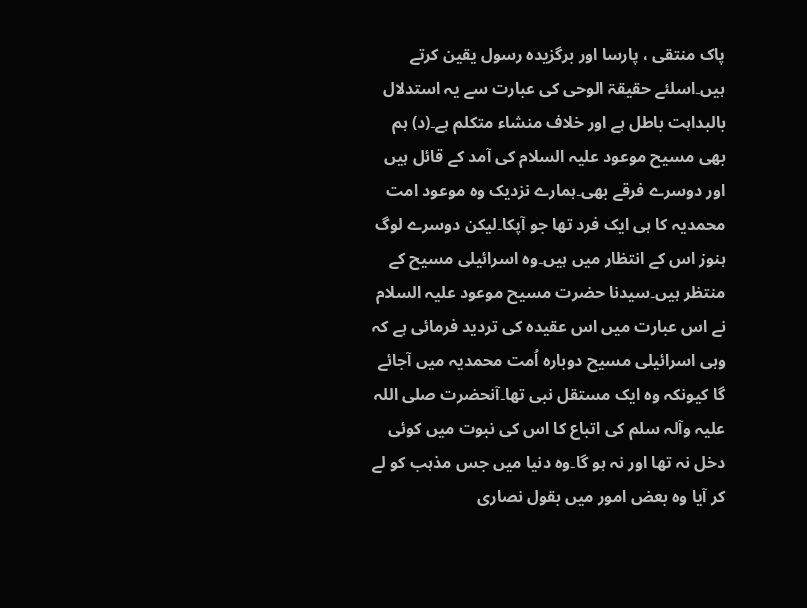پاک منتقی ، پارسا اور برگزیدہ رسول یقین کرتے ہیں۔اسلئے حقیقۃ الوحی کی عبارت سے یہ استدلال بالبداہت باطل ہے اور خلاف منشاء متکلم ہے۔(د) ہم بھی مسیح موعود علیہ السلام کی آمد کے قائل ہیں اور دوسرے فرقے بھی۔ہمارے نزدیک وہ موعود امت محمدیہ کا ہی ایک فرد تھا جو آپکا۔لیکن دوسرے لوگ ہنوز اس کے انتظار میں ہیں۔وہ اسرائیلی مسیح کے منتظر ہیں۔سیدنا حضرت مسیح موعود علیہ السلام نے اس عبارت میں اس عقیدہ کی تردید فرمائی ہے کہ وہی اسرائیلی مسیح دوبارہ اُمت محمدیہ میں آجائے گا کیونکہ وہ ایک مستقل نبی تھا۔آنحضرت صلی اللہ علیہ وآلہ سلم کی اتباع کا اس کی نبوت میں کوئی دخل نہ تھا اور نہ ہو گا۔وہ دنیا میں جس مذہب کو لے کر آیا وہ بعض امور میں بقول نصاری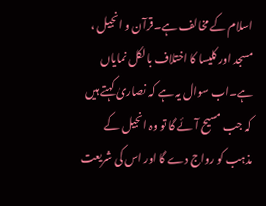اسلام کے مخالف ہے۔قرآن و انجیل ، مسجد اور کلیسا کا اختلاف بالکل نمایاں ہے۔اب سوال یہ ہے کہ نصاریٰ کہتے ہیں کہ جب مسیح آئے گا تو وہ انجیل کے مذہب کو رواج دے گا اور اس کی شریعت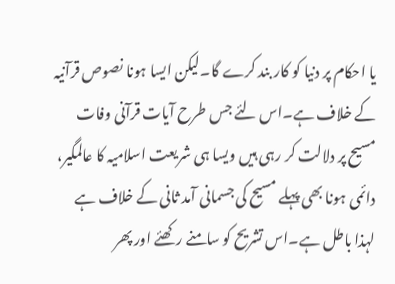یا احکام پر دنیا کو کار بند کرے گا۔لیکن ایسا ہونا نصوص قرآنیہ کے خلاف ہے۔اس لئے جس طرح آیات قرآنی وفات مسیح پر دلالت کر رہی ہیں ویسا ہی شریعت اسلامیہ کا عالمگیر، دائمی ہونا بھی پہلے مسیح کی جسمانی آمد ثانی کے خلاف ہے لہذا باطل ہے۔اس تشریح کو سامنے رکھئے اور پھر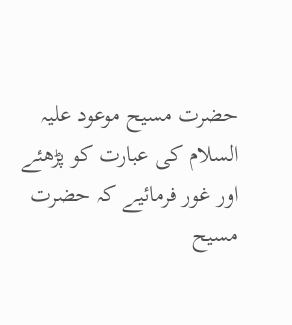حضرت مسیح موعود علیہ السلام کی عبارت کو پڑھئے اور غور فرمائیے کہ حضرت مسیح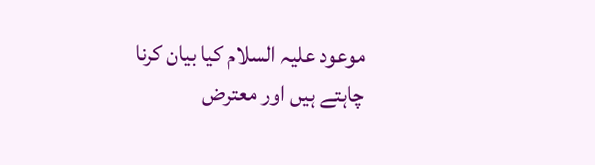موعود علیہ السلام کیا بیان کرنا چاہتے ہیں اور معترض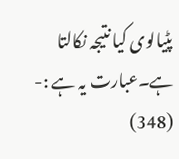پٹیالوی کیا نتیجہ نکالتا ہے۔عبارت یہ ہے :- (348)